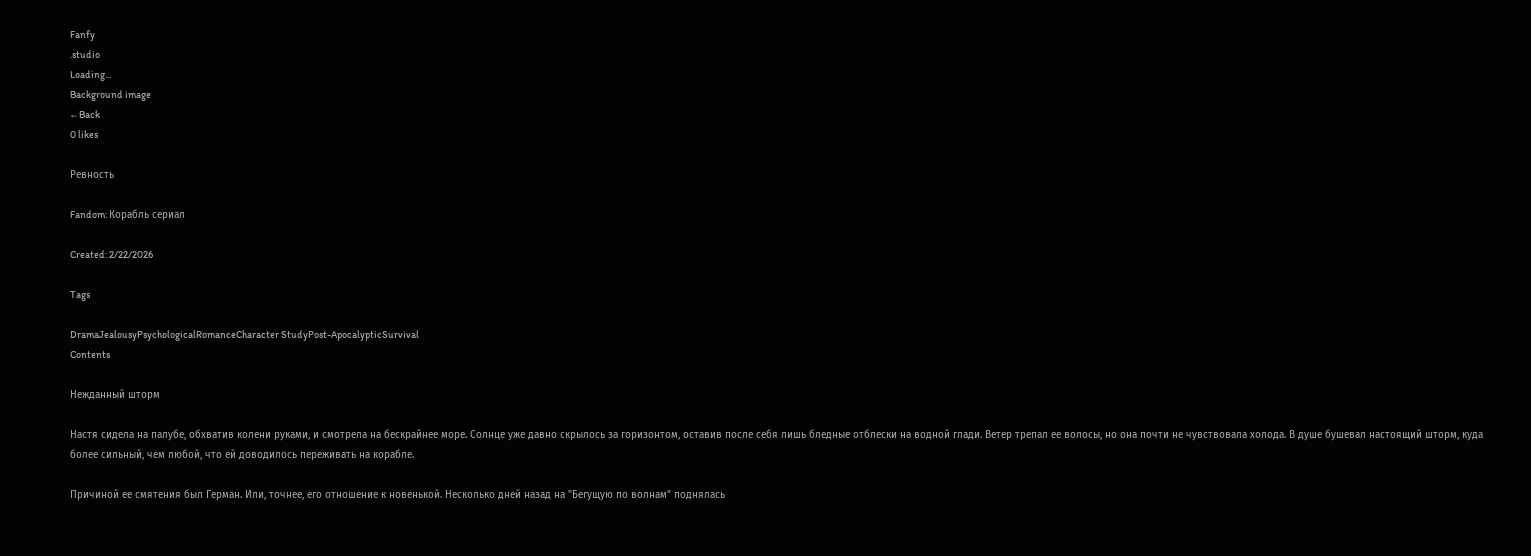Fanfy
.studio
Loading...
Background image
← Back
0 likes

Ревность

Fandom: Корабль сериал

Created: 2/22/2026

Tags

DramaJealousyPsychologicalRomanceCharacter StudyPost-ApocalypticSurvival
Contents

Нежданный шторм

Настя сидела на палубе, обхватив колени руками, и смотрела на бескрайнее море. Солнце уже давно скрылось за горизонтом, оставив после себя лишь бледные отблески на водной глади. Ветер трепал ее волосы, но она почти не чувствовала холода. В душе бушевал настоящий шторм, куда более сильный, чем любой, что ей доводилось переживать на корабле.

Причиной ее смятения был Герман. Или, точнее, его отношение к новенькой. Несколько дней назад на "Бегущую по волнам" поднялась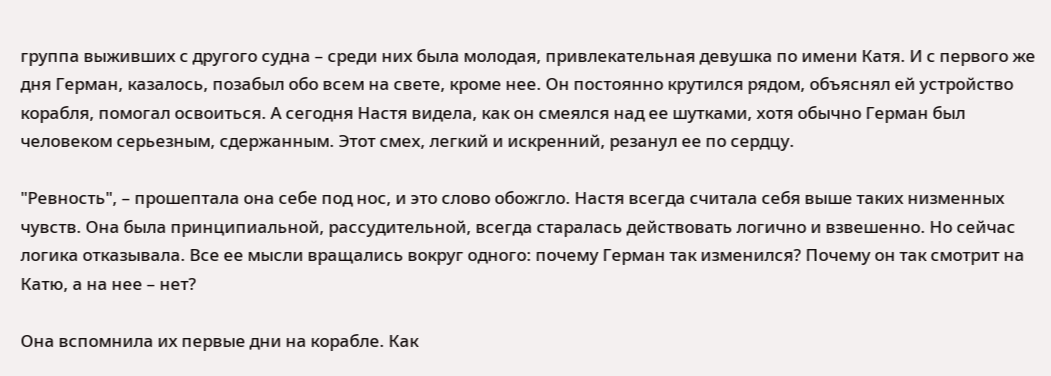группа выживших с другого судна – среди них была молодая, привлекательная девушка по имени Катя. И с первого же дня Герман, казалось, позабыл обо всем на свете, кроме нее. Он постоянно крутился рядом, объяснял ей устройство корабля, помогал освоиться. А сегодня Настя видела, как он смеялся над ее шутками, хотя обычно Герман был человеком серьезным, сдержанным. Этот смех, легкий и искренний, резанул ее по сердцу.

"Ревность", – прошептала она себе под нос, и это слово обожгло. Настя всегда считала себя выше таких низменных чувств. Она была принципиальной, рассудительной, всегда старалась действовать логично и взвешенно. Но сейчас логика отказывала. Все ее мысли вращались вокруг одного: почему Герман так изменился? Почему он так смотрит на Катю, а на нее – нет?

Она вспомнила их первые дни на корабле. Как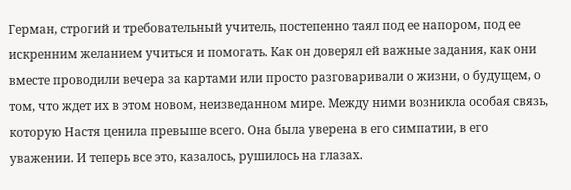Герман, строгий и требовательный учитель, постепенно таял под ее напором, под ее искренним желанием учиться и помогать. Как он доверял ей важные задания, как они вместе проводили вечера за картами или просто разговаривали о жизни, о будущем, о том, что ждет их в этом новом, неизведанном мире. Между ними возникла особая связь, которую Настя ценила превыше всего. Она была уверена в его симпатии, в его уважении. И теперь все это, казалось, рушилось на глазах.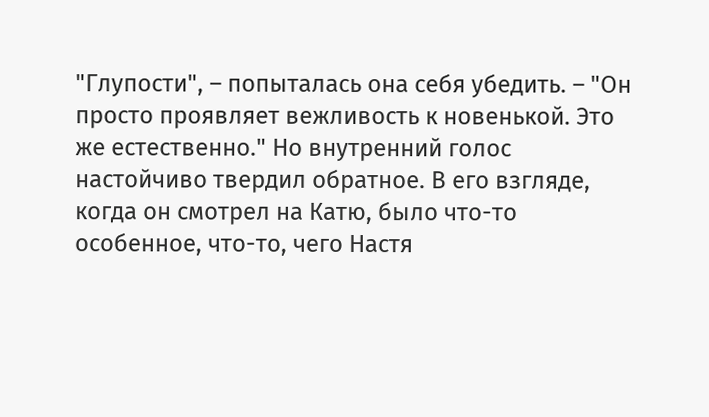"Глупости", – попыталась она себя убедить. – "Он просто проявляет вежливость к новенькой. Это же естественно." Но внутренний голос настойчиво твердил обратное. В его взгляде, когда он смотрел на Катю, было что-то особенное, что-то, чего Настя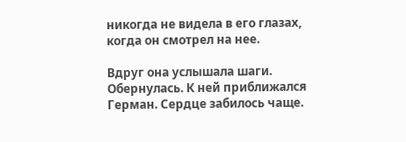никогда не видела в его глазах, когда он смотрел на нее.

Вдруг она услышала шаги. Обернулась. К ней приближался Герман. Сердце забилось чаще.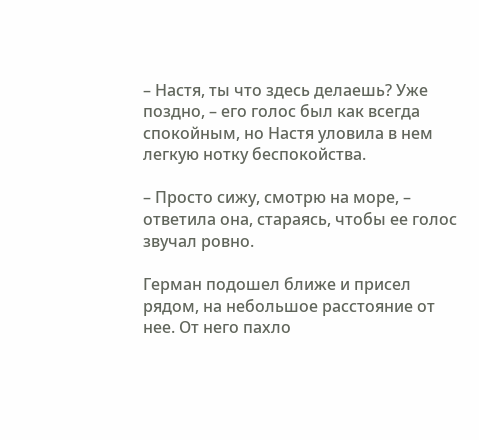– Настя, ты что здесь делаешь? Уже поздно, – его голос был как всегда спокойным, но Настя уловила в нем легкую нотку беспокойства.

– Просто сижу, смотрю на море, – ответила она, стараясь, чтобы ее голос звучал ровно.

Герман подошел ближе и присел рядом, на небольшое расстояние от нее. От него пахло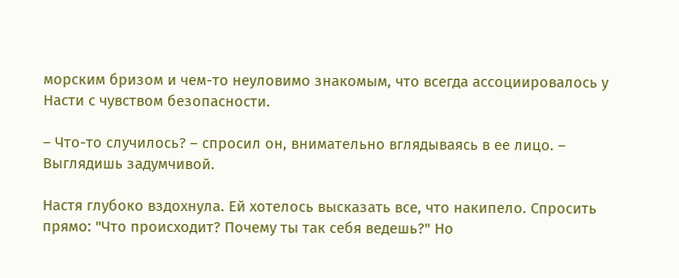морским бризом и чем-то неуловимо знакомым, что всегда ассоциировалось у Насти с чувством безопасности.

– Что-то случилось? – спросил он, внимательно вглядываясь в ее лицо. – Выглядишь задумчивой.

Настя глубоко вздохнула. Ей хотелось высказать все, что накипело. Спросить прямо: "Что происходит? Почему ты так себя ведешь?" Но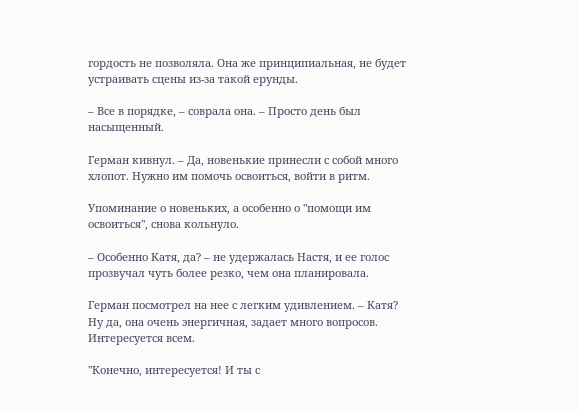гордость не позволяла. Она же принципиальная, не будет устраивать сцены из-за такой ерунды.

– Все в порядке, – соврала она. – Просто день был насыщенный.

Герман кивнул. – Да, новенькие принесли с собой много хлопот. Нужно им помочь освоиться, войти в ритм.

Упоминание о новеньких, а особенно о "помощи им освоиться", снова кольнуло.

– Особенно Катя, да? – не удержалась Настя, и ее голос прозвучал чуть более резко, чем она планировала.

Герман посмотрел на нее с легким удивлением. – Катя? Ну да, она очень энергичная, задает много вопросов. Интересуется всем.

"Конечно, интересуется! И ты с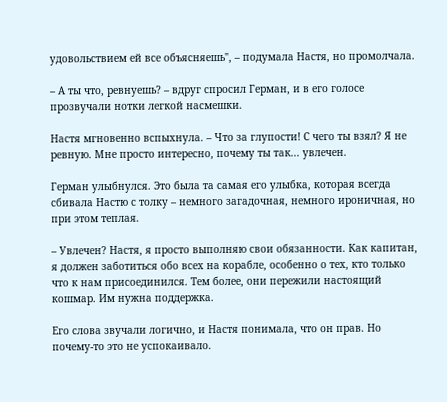удовольствием ей все объясняешь", – подумала Настя, но промолчала.

– А ты что, ревнуешь? – вдруг спросил Герман, и в его голосе прозвучали нотки легкой насмешки.

Настя мгновенно вспыхнула. – Что за глупости! С чего ты взял? Я не ревную. Мне просто интересно, почему ты так... увлечен.

Герман улыбнулся. Это была та самая его улыбка, которая всегда сбивала Настю с толку – немного загадочная, немного ироничная, но при этом теплая.

– Увлечен? Настя, я просто выполняю свои обязанности. Как капитан, я должен заботиться обо всех на корабле, особенно о тех, кто только что к нам присоединился. Тем более, они пережили настоящий кошмар. Им нужна поддержка.

Его слова звучали логично, и Настя понимала, что он прав. Но почему-то это не успокаивало.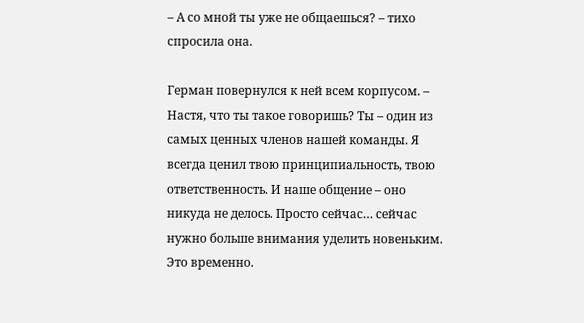– А со мной ты уже не общаешься? – тихо спросила она.

Герман повернулся к ней всем корпусом. – Настя, что ты такое говоришь? Ты – один из самых ценных членов нашей команды. Я всегда ценил твою принципиальность, твою ответственность. И наше общение – оно никуда не делось. Просто сейчас… сейчас нужно больше внимания уделить новеньким. Это временно.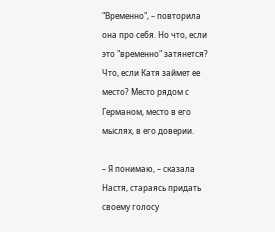"Временно", – повторила она про себя. Но что, если это "временно" затянется? Что, если Катя займет ее место? Место рядом с Германом, место в его мыслях, в его доверии.

– Я понимаю, – сказала Настя, стараясь придать своему голосу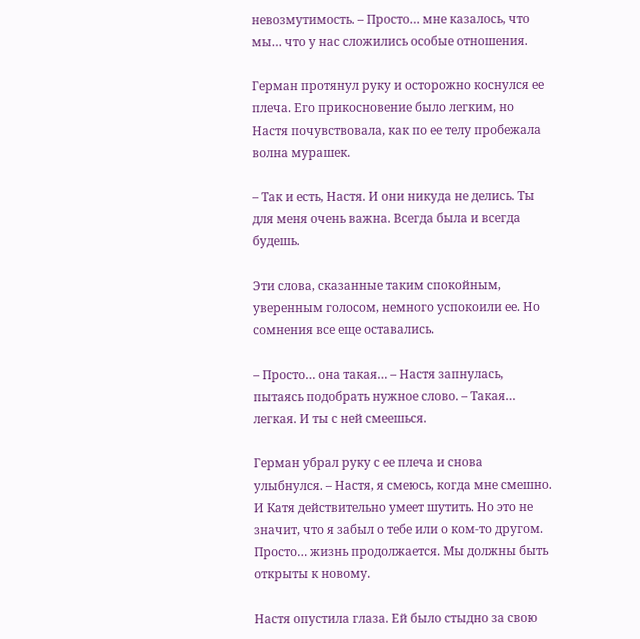невозмутимость. – Просто… мне казалось, что мы… что у нас сложились особые отношения.

Герман протянул руку и осторожно коснулся ее плеча. Его прикосновение было легким, но Настя почувствовала, как по ее телу пробежала волна мурашек.

– Так и есть, Настя. И они никуда не делись. Ты для меня очень важна. Всегда была и всегда будешь.

Эти слова, сказанные таким спокойным, уверенным голосом, немного успокоили ее. Но сомнения все еще оставались.

– Просто… она такая… – Настя запнулась, пытаясь подобрать нужное слово. – Такая… легкая. И ты с ней смеешься.

Герман убрал руку с ее плеча и снова улыбнулся. – Настя, я смеюсь, когда мне смешно. И Катя действительно умеет шутить. Но это не значит, что я забыл о тебе или о ком-то другом. Просто… жизнь продолжается. Мы должны быть открыты к новому.

Настя опустила глаза. Ей было стыдно за свою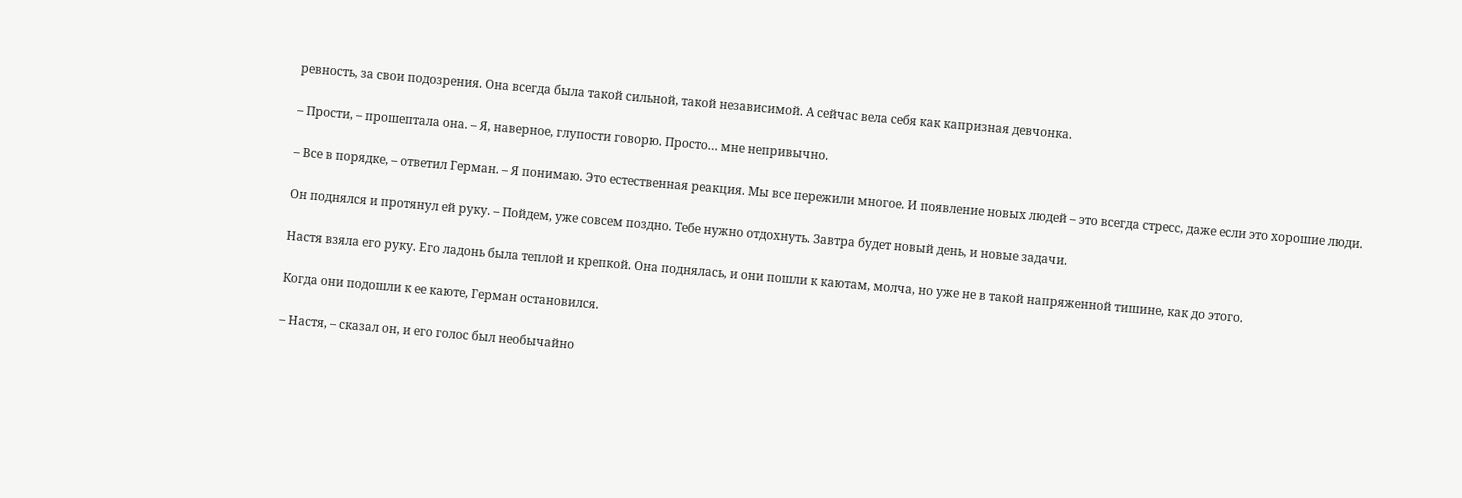ревность, за свои подозрения. Она всегда была такой сильной, такой независимой. А сейчас вела себя как капризная девчонка.

– Прости, – прошептала она. – Я, наверное, глупости говорю. Просто… мне непривычно.

– Все в порядке, – ответил Герман. – Я понимаю. Это естественная реакция. Мы все пережили многое. И появление новых людей – это всегда стресс, даже если это хорошие люди.

Он поднялся и протянул ей руку. – Пойдем, уже совсем поздно. Тебе нужно отдохнуть. Завтра будет новый день, и новые задачи.

Настя взяла его руку. Его ладонь была теплой и крепкой. Она поднялась, и они пошли к каютам, молча, но уже не в такой напряженной тишине, как до этого.

Когда они подошли к ее каюте, Герман остановился.

– Настя, – сказал он, и его голос был необычайно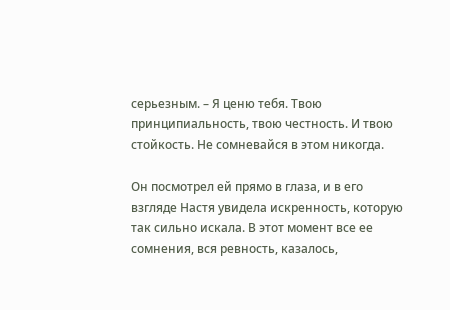серьезным. – Я ценю тебя. Твою принципиальность, твою честность. И твою стойкость. Не сомневайся в этом никогда.

Он посмотрел ей прямо в глаза, и в его взгляде Настя увидела искренность, которую так сильно искала. В этот момент все ее сомнения, вся ревность, казалось,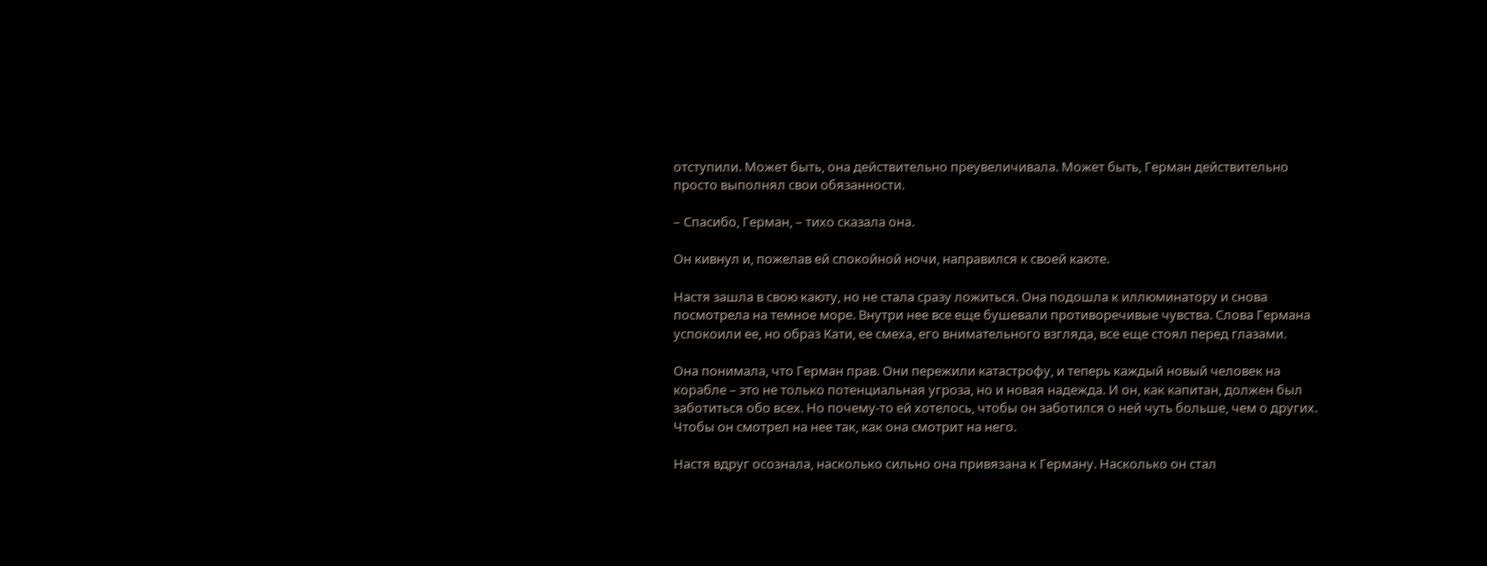отступили. Может быть, она действительно преувеличивала. Может быть, Герман действительно просто выполнял свои обязанности.

– Спасибо, Герман, – тихо сказала она.

Он кивнул и, пожелав ей спокойной ночи, направился к своей каюте.

Настя зашла в свою каюту, но не стала сразу ложиться. Она подошла к иллюминатору и снова посмотрела на темное море. Внутри нее все еще бушевали противоречивые чувства. Слова Германа успокоили ее, но образ Кати, ее смеха, его внимательного взгляда, все еще стоял перед глазами.

Она понимала, что Герман прав. Они пережили катастрофу, и теперь каждый новый человек на корабле – это не только потенциальная угроза, но и новая надежда. И он, как капитан, должен был заботиться обо всех. Но почему-то ей хотелось, чтобы он заботился о ней чуть больше, чем о других. Чтобы он смотрел на нее так, как она смотрит на него.

Настя вдруг осознала, насколько сильно она привязана к Герману. Насколько он стал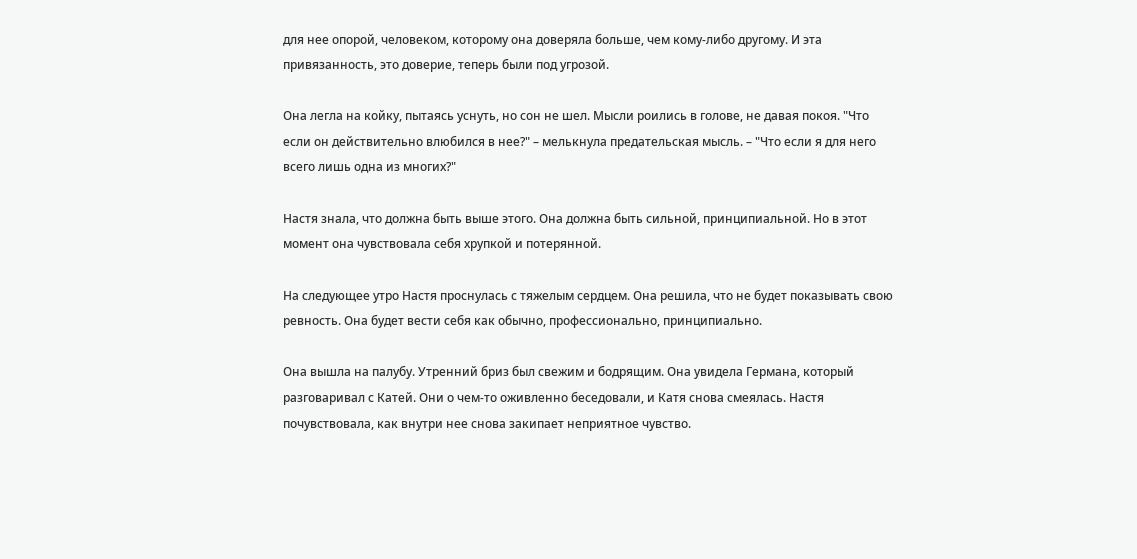для нее опорой, человеком, которому она доверяла больше, чем кому-либо другому. И эта привязанность, это доверие, теперь были под угрозой.

Она легла на койку, пытаясь уснуть, но сон не шел. Мысли роились в голове, не давая покоя. "Что если он действительно влюбился в нее?" – мелькнула предательская мысль. – "Что если я для него всего лишь одна из многих?"

Настя знала, что должна быть выше этого. Она должна быть сильной, принципиальной. Но в этот момент она чувствовала себя хрупкой и потерянной.

На следующее утро Настя проснулась с тяжелым сердцем. Она решила, что не будет показывать свою ревность. Она будет вести себя как обычно, профессионально, принципиально.

Она вышла на палубу. Утренний бриз был свежим и бодрящим. Она увидела Германа, который разговаривал с Катей. Они о чем-то оживленно беседовали, и Катя снова смеялась. Настя почувствовала, как внутри нее снова закипает неприятное чувство.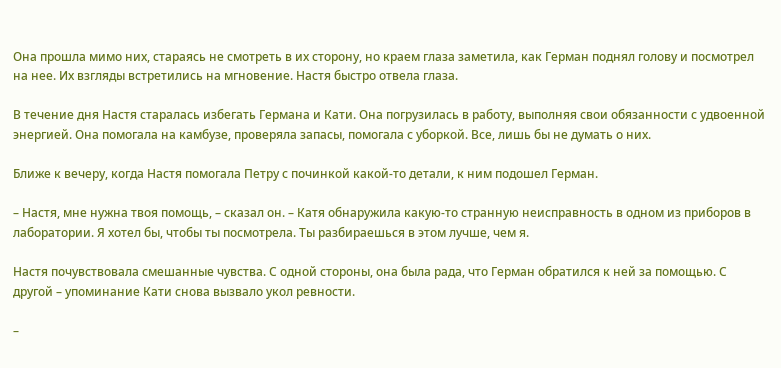Она прошла мимо них, стараясь не смотреть в их сторону, но краем глаза заметила, как Герман поднял голову и посмотрел на нее. Их взгляды встретились на мгновение. Настя быстро отвела глаза.

В течение дня Настя старалась избегать Германа и Кати. Она погрузилась в работу, выполняя свои обязанности с удвоенной энергией. Она помогала на камбузе, проверяла запасы, помогала с уборкой. Все, лишь бы не думать о них.

Ближе к вечеру, когда Настя помогала Петру с починкой какой-то детали, к ним подошел Герман.

– Настя, мне нужна твоя помощь, – сказал он. – Катя обнаружила какую-то странную неисправность в одном из приборов в лаборатории. Я хотел бы, чтобы ты посмотрела. Ты разбираешься в этом лучше, чем я.

Настя почувствовала смешанные чувства. С одной стороны, она была рада, что Герман обратился к ней за помощью. С другой – упоминание Кати снова вызвало укол ревности.

–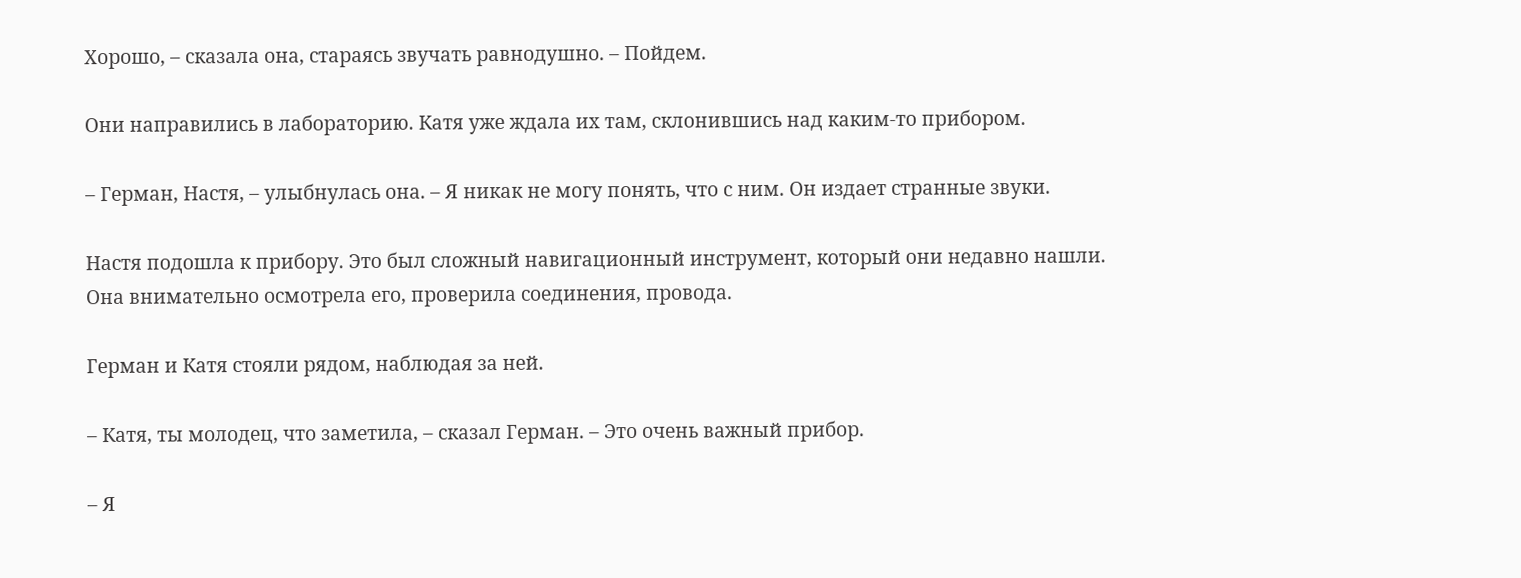Хорошо, – сказала она, стараясь звучать равнодушно. – Пойдем.

Они направились в лабораторию. Катя уже ждала их там, склонившись над каким-то прибором.

– Герман, Настя, – улыбнулась она. – Я никак не могу понять, что с ним. Он издает странные звуки.

Настя подошла к прибору. Это был сложный навигационный инструмент, который они недавно нашли. Она внимательно осмотрела его, проверила соединения, провода.

Герман и Катя стояли рядом, наблюдая за ней.

– Катя, ты молодец, что заметила, – сказал Герман. – Это очень важный прибор.

– Я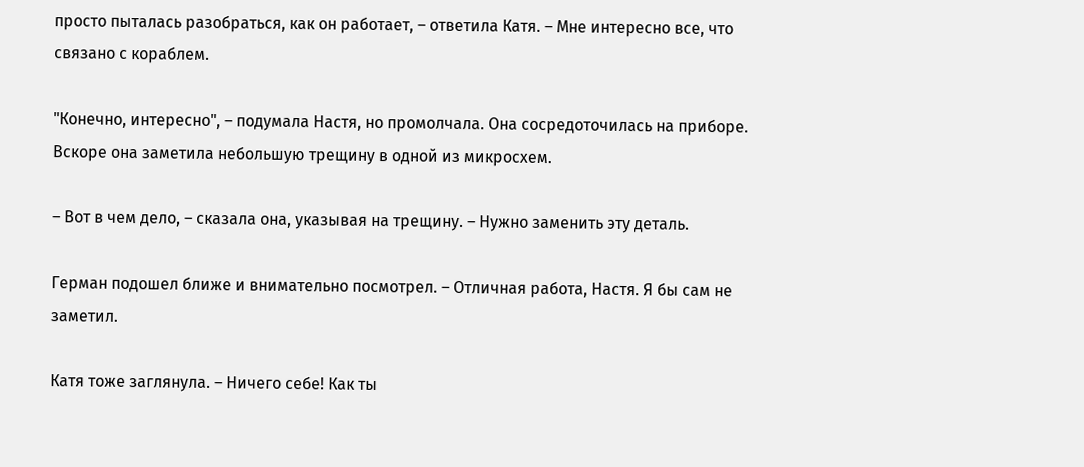просто пыталась разобраться, как он работает, – ответила Катя. – Мне интересно все, что связано с кораблем.

"Конечно, интересно", – подумала Настя, но промолчала. Она сосредоточилась на приборе. Вскоре она заметила небольшую трещину в одной из микросхем.

– Вот в чем дело, – сказала она, указывая на трещину. – Нужно заменить эту деталь.

Герман подошел ближе и внимательно посмотрел. – Отличная работа, Настя. Я бы сам не заметил.

Катя тоже заглянула. – Ничего себе! Как ты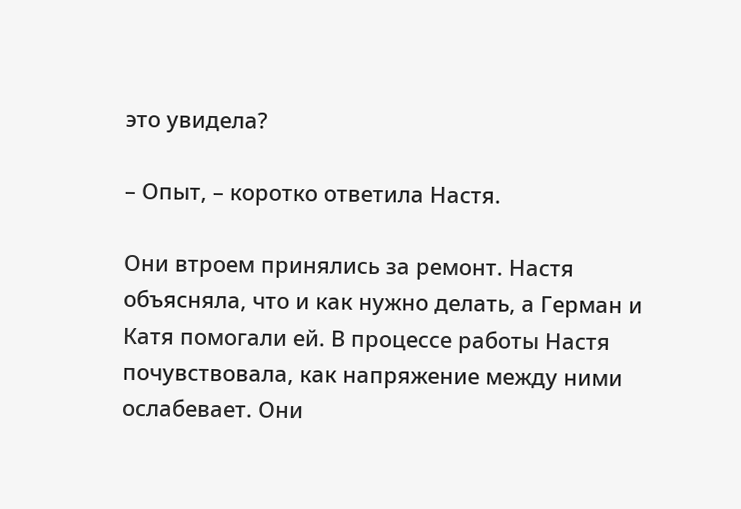это увидела?

– Опыт, – коротко ответила Настя.

Они втроем принялись за ремонт. Настя объясняла, что и как нужно делать, а Герман и Катя помогали ей. В процессе работы Настя почувствовала, как напряжение между ними ослабевает. Они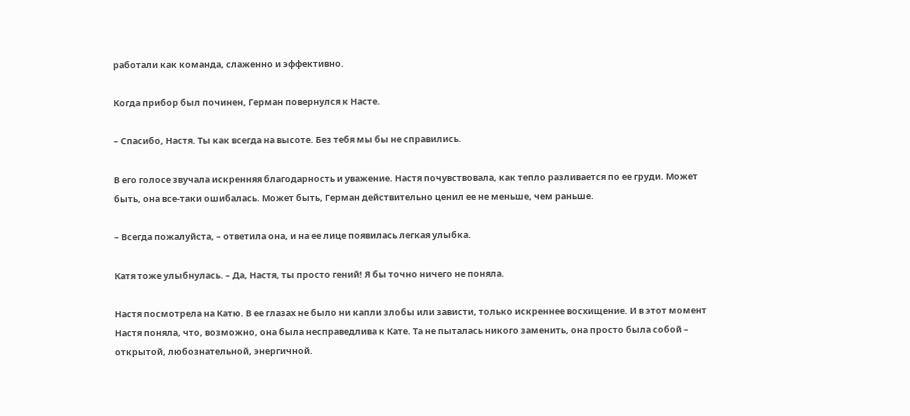работали как команда, слаженно и эффективно.

Когда прибор был починен, Герман повернулся к Насте.

– Спасибо, Настя. Ты как всегда на высоте. Без тебя мы бы не справились.

В его голосе звучала искренняя благодарность и уважение. Настя почувствовала, как тепло разливается по ее груди. Может быть, она все-таки ошибалась. Может быть, Герман действительно ценил ее не меньше, чем раньше.

– Всегда пожалуйста, – ответила она, и на ее лице появилась легкая улыбка.

Катя тоже улыбнулась. – Да, Настя, ты просто гений! Я бы точно ничего не поняла.

Настя посмотрела на Катю. В ее глазах не было ни капли злобы или зависти, только искреннее восхищение. И в этот момент Настя поняла, что, возможно, она была несправедлива к Кате. Та не пыталась никого заменить, она просто была собой – открытой, любознательной, энергичной.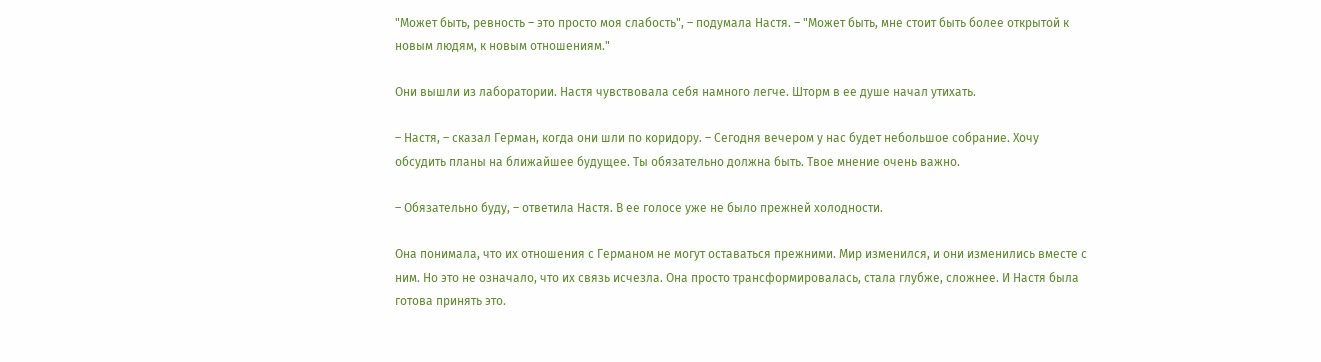"Может быть, ревность – это просто моя слабость", – подумала Настя. – "Может быть, мне стоит быть более открытой к новым людям, к новым отношениям."

Они вышли из лаборатории. Настя чувствовала себя намного легче. Шторм в ее душе начал утихать.

– Настя, – сказал Герман, когда они шли по коридору. – Сегодня вечером у нас будет небольшое собрание. Хочу обсудить планы на ближайшее будущее. Ты обязательно должна быть. Твое мнение очень важно.

– Обязательно буду, – ответила Настя. В ее голосе уже не было прежней холодности.

Она понимала, что их отношения с Германом не могут оставаться прежними. Мир изменился, и они изменились вместе с ним. Но это не означало, что их связь исчезла. Она просто трансформировалась, стала глубже, сложнее. И Настя была готова принять это.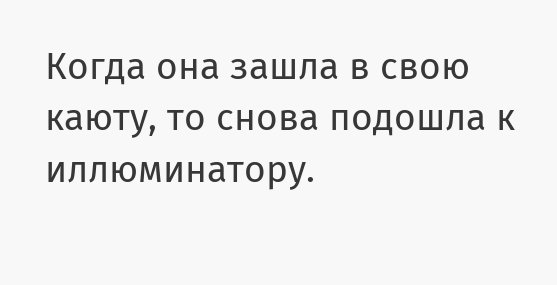Когда она зашла в свою каюту, то снова подошла к иллюминатору.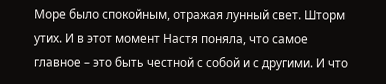Море было спокойным, отражая лунный свет. Шторм утих. И в этот момент Настя поняла, что самое главное – это быть честной с собой и с другими. И что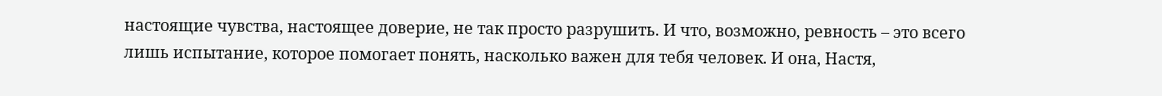настоящие чувства, настоящее доверие, не так просто разрушить. И что, возможно, ревность – это всего лишь испытание, которое помогает понять, насколько важен для тебя человек. И она, Настя,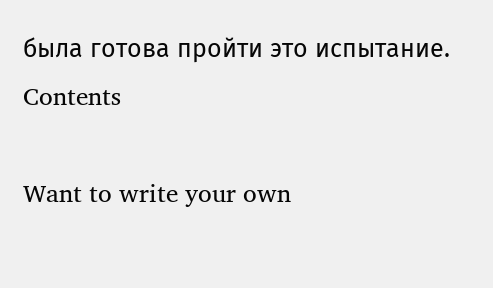была готова пройти это испытание.
Contents

Want to write your own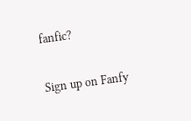fanfic?

Sign up on Fanfy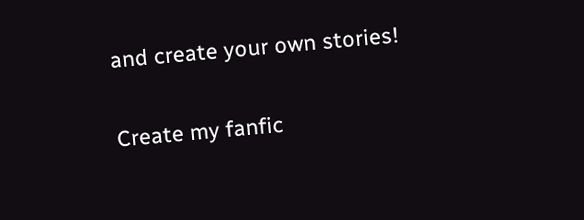and create your own stories!

Create my fanfic